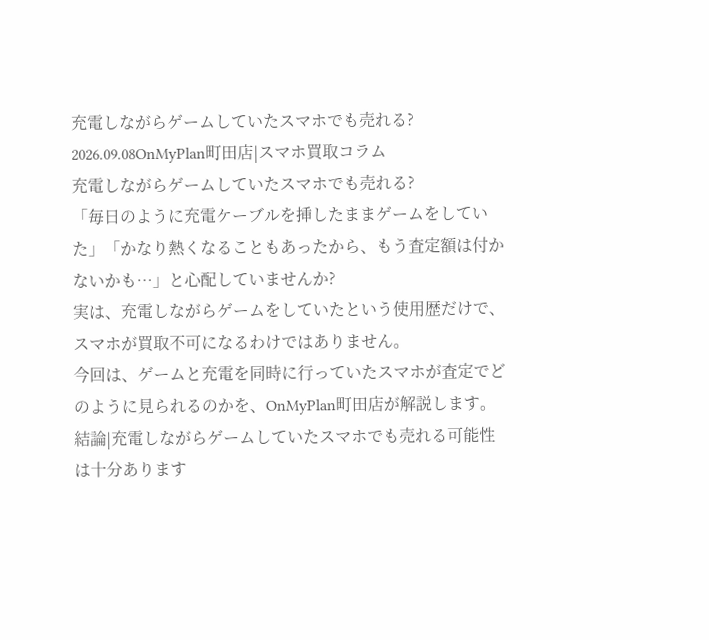充電しながらゲームしていたスマホでも売れる?
2026.09.08OnMyPlan町田店|スマホ買取コラム
充電しながらゲームしていたスマホでも売れる?
「毎日のように充電ケーブルを挿したままゲームをしていた」「かなり熱くなることもあったから、もう査定額は付かないかも…」と心配していませんか?
実は、充電しながらゲームをしていたという使用歴だけで、スマホが買取不可になるわけではありません。
今回は、ゲームと充電を同時に行っていたスマホが査定でどのように見られるのかを、OnMyPlan町田店が解説します。
結論|充電しながらゲームしていたスマホでも売れる可能性は十分あります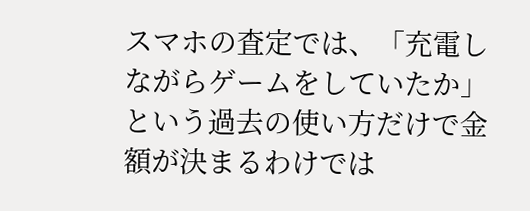スマホの査定では、「充電しながらゲームをしていたか」という過去の使い方だけで金額が決まるわけでは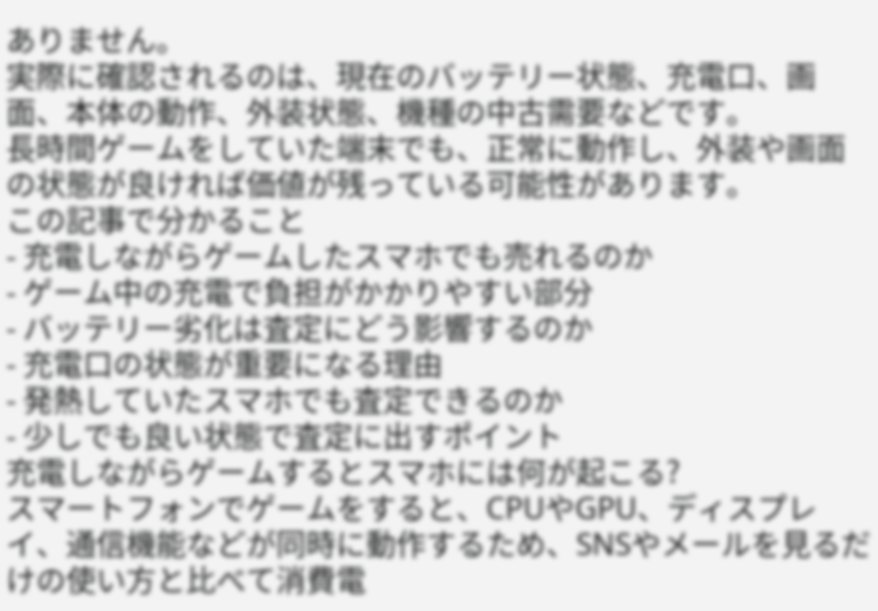ありません。
実際に確認されるのは、現在のバッテリー状態、充電口、画面、本体の動作、外装状態、機種の中古需要などです。
長時間ゲームをしていた端末でも、正常に動作し、外装や画面の状態が良ければ価値が残っている可能性があります。
この記事で分かること
- 充電しながらゲームしたスマホでも売れるのか
- ゲーム中の充電で負担がかかりやすい部分
- バッテリー劣化は査定にどう影響するのか
- 充電口の状態が重要になる理由
- 発熱していたスマホでも査定できるのか
- 少しでも良い状態で査定に出すポイント
充電しながらゲームするとスマホには何が起こる?
スマートフォンでゲームをすると、CPUやGPU、ディスプレイ、通信機能などが同時に動作するため、SNSやメールを見るだけの使い方と比べて消費電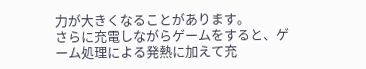力が大きくなることがあります。
さらに充電しながらゲームをすると、ゲーム処理による発熱に加えて充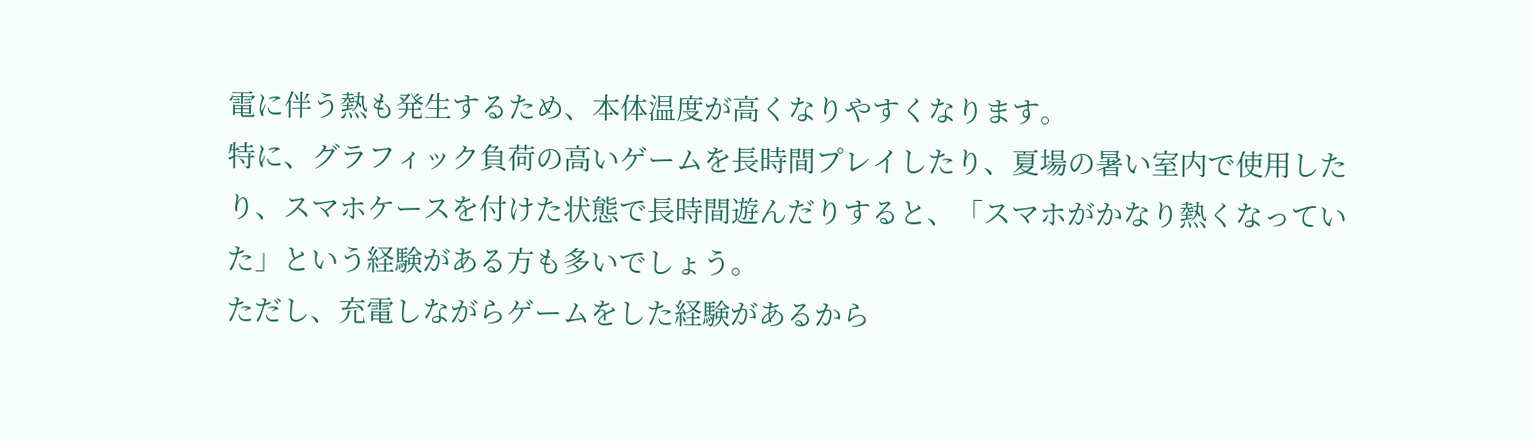電に伴う熱も発生するため、本体温度が高くなりやすくなります。
特に、グラフィック負荷の高いゲームを長時間プレイしたり、夏場の暑い室内で使用したり、スマホケースを付けた状態で長時間遊んだりすると、「スマホがかなり熱くなっていた」という経験がある方も多いでしょう。
ただし、充電しながらゲームをした経験があるから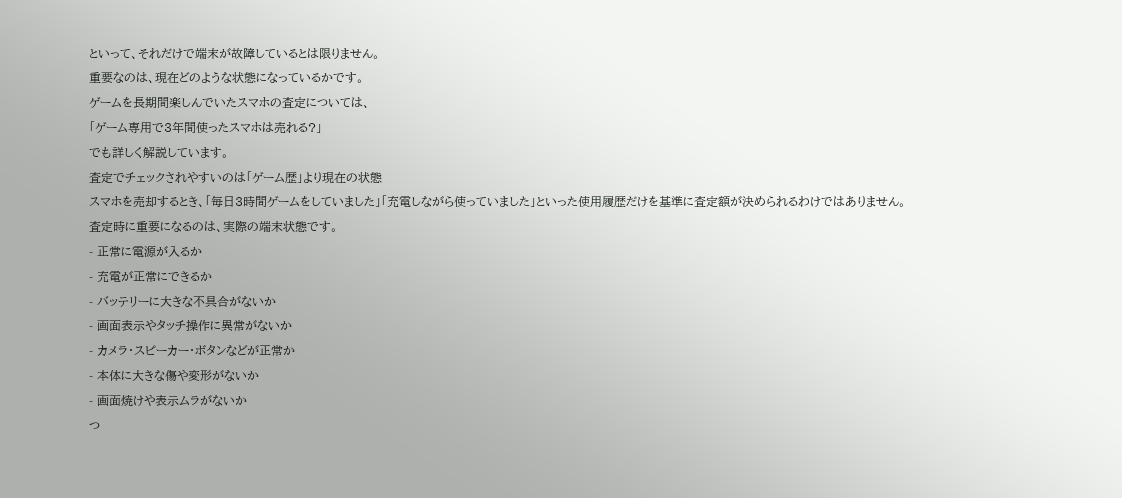といって、それだけで端末が故障しているとは限りません。
重要なのは、現在どのような状態になっているかです。
ゲームを長期間楽しんでいたスマホの査定については、
「ゲーム専用で3年間使ったスマホは売れる?」
でも詳しく解説しています。
査定でチェックされやすいのは「ゲーム歴」より現在の状態
スマホを売却するとき、「毎日3時間ゲームをしていました」「充電しながら使っていました」といった使用履歴だけを基準に査定額が決められるわけではありません。
査定時に重要になるのは、実際の端末状態です。
- 正常に電源が入るか
- 充電が正常にできるか
- バッテリーに大きな不具合がないか
- 画面表示やタッチ操作に異常がないか
- カメラ・スピーカー・ボタンなどが正常か
- 本体に大きな傷や変形がないか
- 画面焼けや表示ムラがないか
つ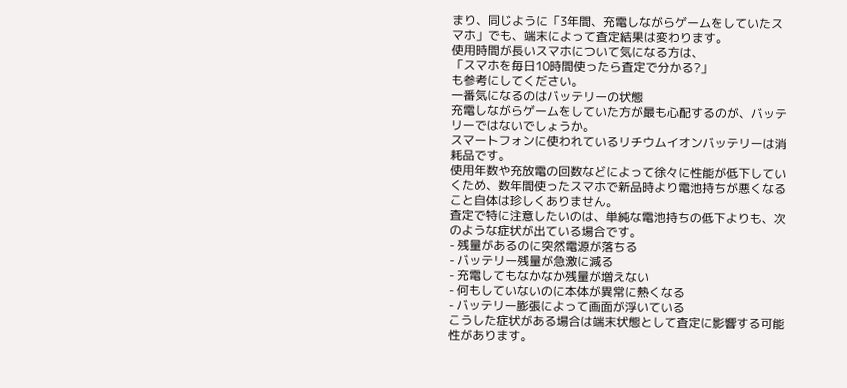まり、同じように「3年間、充電しながらゲームをしていたスマホ」でも、端末によって査定結果は変わります。
使用時間が長いスマホについて気になる方は、
「スマホを毎日10時間使ったら査定で分かる?」
も参考にしてください。
一番気になるのはバッテリーの状態
充電しながらゲームをしていた方が最も心配するのが、バッテリーではないでしょうか。
スマートフォンに使われているリチウムイオンバッテリーは消耗品です。
使用年数や充放電の回数などによって徐々に性能が低下していくため、数年間使ったスマホで新品時より電池持ちが悪くなること自体は珍しくありません。
査定で特に注意したいのは、単純な電池持ちの低下よりも、次のような症状が出ている場合です。
- 残量があるのに突然電源が落ちる
- バッテリー残量が急激に減る
- 充電してもなかなか残量が増えない
- 何もしていないのに本体が異常に熱くなる
- バッテリー膨張によって画面が浮いている
こうした症状がある場合は端末状態として査定に影響する可能性があります。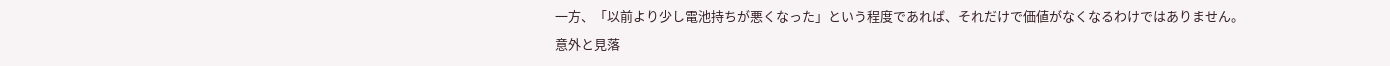一方、「以前より少し電池持ちが悪くなった」という程度であれば、それだけで価値がなくなるわけではありません。
意外と見落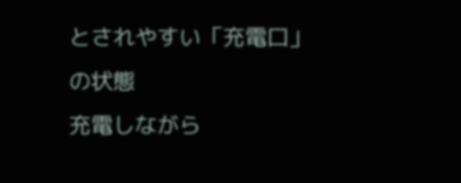とされやすい「充電口」の状態
充電しながら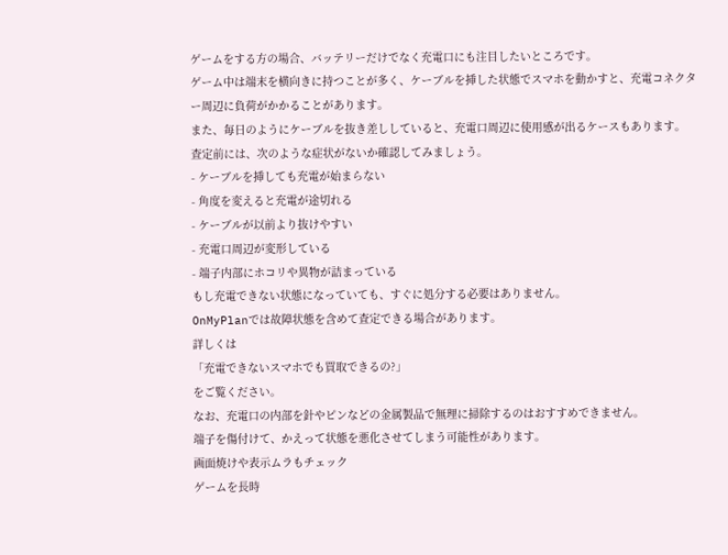ゲームをする方の場合、バッテリーだけでなく充電口にも注目したいところです。
ゲーム中は端末を横向きに持つことが多く、ケーブルを挿した状態でスマホを動かすと、充電コネクター周辺に負荷がかかることがあります。
また、毎日のようにケーブルを抜き差ししていると、充電口周辺に使用感が出るケースもあります。
査定前には、次のような症状がないか確認してみましょう。
- ケーブルを挿しても充電が始まらない
- 角度を変えると充電が途切れる
- ケーブルが以前より抜けやすい
- 充電口周辺が変形している
- 端子内部にホコリや異物が詰まっている
もし充電できない状態になっていても、すぐに処分する必要はありません。
OnMyPlanでは故障状態を含めて査定できる場合があります。
詳しくは
「充電できないスマホでも買取できるの?」
をご覧ください。
なお、充電口の内部を針やピンなどの金属製品で無理に掃除するのはおすすめできません。
端子を傷付けて、かえって状態を悪化させてしまう可能性があります。
画面焼けや表示ムラもチェック
ゲームを長時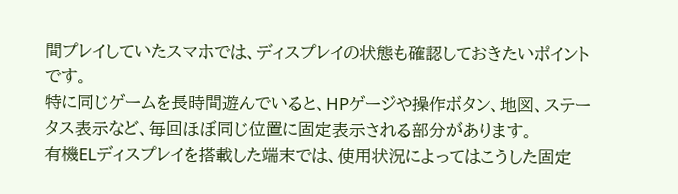間プレイしていたスマホでは、ディスプレイの状態も確認しておきたいポイントです。
特に同じゲームを長時間遊んでいると、HPゲージや操作ボタン、地図、ステータス表示など、毎回ほぼ同じ位置に固定表示される部分があります。
有機ELディスプレイを搭載した端末では、使用状況によってはこうした固定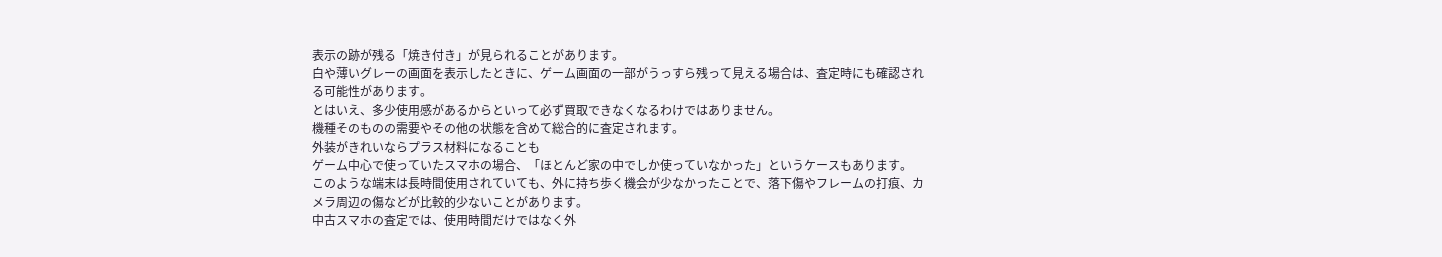表示の跡が残る「焼き付き」が見られることがあります。
白や薄いグレーの画面を表示したときに、ゲーム画面の一部がうっすら残って見える場合は、査定時にも確認される可能性があります。
とはいえ、多少使用感があるからといって必ず買取できなくなるわけではありません。
機種そのものの需要やその他の状態を含めて総合的に査定されます。
外装がきれいならプラス材料になることも
ゲーム中心で使っていたスマホの場合、「ほとんど家の中でしか使っていなかった」というケースもあります。
このような端末は長時間使用されていても、外に持ち歩く機会が少なかったことで、落下傷やフレームの打痕、カメラ周辺の傷などが比較的少ないことがあります。
中古スマホの査定では、使用時間だけではなく外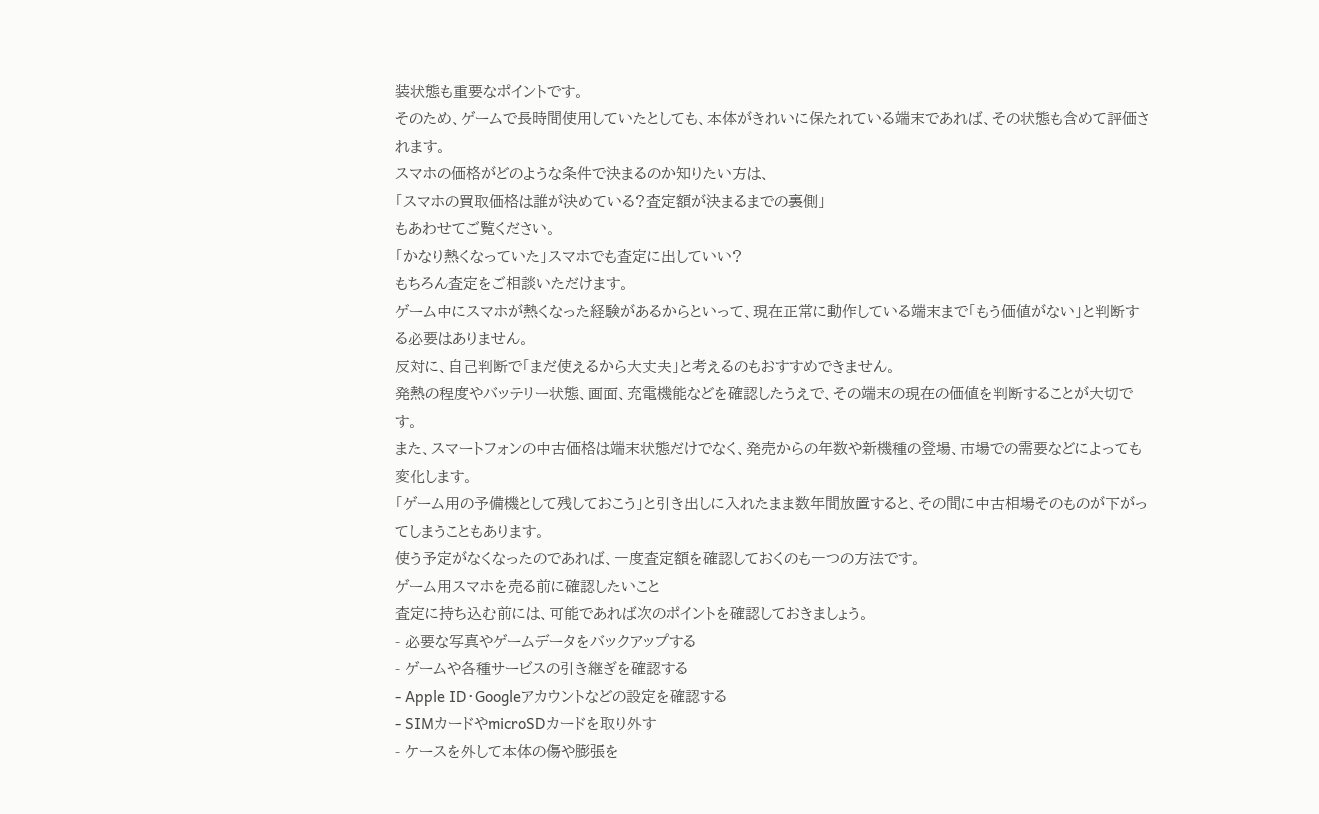装状態も重要なポイントです。
そのため、ゲームで長時間使用していたとしても、本体がきれいに保たれている端末であれば、その状態も含めて評価されます。
スマホの価格がどのような条件で決まるのか知りたい方は、
「スマホの買取価格は誰が決めている?査定額が決まるまでの裏側」
もあわせてご覧ください。
「かなり熱くなっていた」スマホでも査定に出していい?
もちろん査定をご相談いただけます。
ゲーム中にスマホが熱くなった経験があるからといって、現在正常に動作している端末まで「もう価値がない」と判断する必要はありません。
反対に、自己判断で「まだ使えるから大丈夫」と考えるのもおすすめできません。
発熱の程度やバッテリー状態、画面、充電機能などを確認したうえで、その端末の現在の価値を判断することが大切です。
また、スマートフォンの中古価格は端末状態だけでなく、発売からの年数や新機種の登場、市場での需要などによっても変化します。
「ゲーム用の予備機として残しておこう」と引き出しに入れたまま数年間放置すると、その間に中古相場そのものが下がってしまうこともあります。
使う予定がなくなったのであれば、一度査定額を確認しておくのも一つの方法です。
ゲーム用スマホを売る前に確認したいこと
査定に持ち込む前には、可能であれば次のポイントを確認しておきましょう。
- 必要な写真やゲームデータをバックアップする
- ゲームや各種サービスの引き継ぎを確認する
- Apple ID・Googleアカウントなどの設定を確認する
- SIMカードやmicroSDカードを取り外す
- ケースを外して本体の傷や膨張を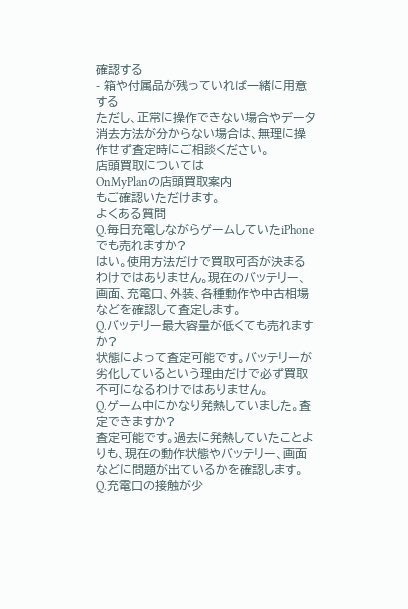確認する
- 箱や付属品が残っていれば一緒に用意する
ただし、正常に操作できない場合やデータ消去方法が分からない場合は、無理に操作せず査定時にご相談ください。
店頭買取については
OnMyPlanの店頭買取案内
もご確認いただけます。
よくある質問
Q.毎日充電しながらゲームしていたiPhoneでも売れますか?
はい。使用方法だけで買取可否が決まるわけではありません。現在のバッテリー、画面、充電口、外装、各種動作や中古相場などを確認して査定します。
Q.バッテリー最大容量が低くても売れますか?
状態によって査定可能です。バッテリーが劣化しているという理由だけで必ず買取不可になるわけではありません。
Q.ゲーム中にかなり発熱していました。査定できますか?
査定可能です。過去に発熱していたことよりも、現在の動作状態やバッテリー、画面などに問題が出ているかを確認します。
Q.充電口の接触が少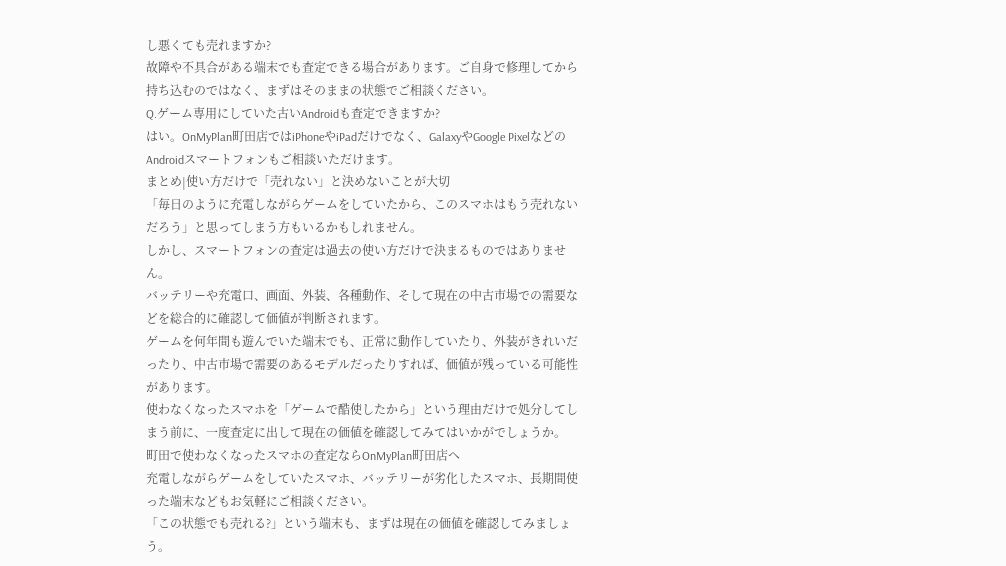し悪くても売れますか?
故障や不具合がある端末でも査定できる場合があります。ご自身で修理してから持ち込むのではなく、まずはそのままの状態でご相談ください。
Q.ゲーム専用にしていた古いAndroidも査定できますか?
はい。OnMyPlan町田店ではiPhoneやiPadだけでなく、GalaxyやGoogle PixelなどのAndroidスマートフォンもご相談いただけます。
まとめ|使い方だけで「売れない」と決めないことが大切
「毎日のように充電しながらゲームをしていたから、このスマホはもう売れないだろう」と思ってしまう方もいるかもしれません。
しかし、スマートフォンの査定は過去の使い方だけで決まるものではありません。
バッテリーや充電口、画面、外装、各種動作、そして現在の中古市場での需要などを総合的に確認して価値が判断されます。
ゲームを何年間も遊んでいた端末でも、正常に動作していたり、外装がきれいだったり、中古市場で需要のあるモデルだったりすれば、価値が残っている可能性があります。
使わなくなったスマホを「ゲームで酷使したから」という理由だけで処分してしまう前に、一度査定に出して現在の価値を確認してみてはいかがでしょうか。
町田で使わなくなったスマホの査定ならOnMyPlan町田店へ
充電しながらゲームをしていたスマホ、バッテリーが劣化したスマホ、長期間使った端末などもお気軽にご相談ください。
「この状態でも売れる?」という端末も、まずは現在の価値を確認してみましょう。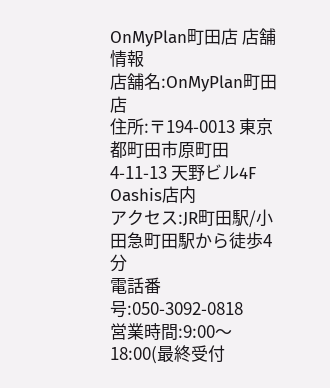OnMyPlan町田店 店舗情報
店舗名:OnMyPlan町田店
住所:〒194-0013 東京都町田市原町田4-11-13 天野ビル4F Oashis店内
アクセス:JR町田駅/小田急町田駅から徒歩4分
電話番号:050-3092-0818
営業時間:9:00〜18:00(最終受付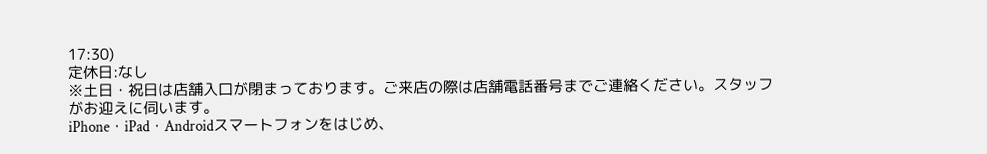17:30)
定休日:なし
※土日・祝日は店舗入口が閉まっております。ご来店の際は店舗電話番号までご連絡ください。スタッフがお迎えに伺います。
iPhone・iPad・Androidスマートフォンをはじめ、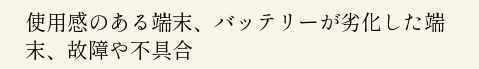使用感のある端末、バッテリーが劣化した端末、故障や不具合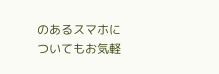のあるスマホについてもお気軽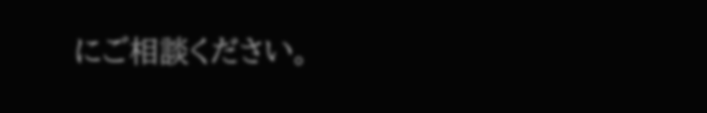にご相談ください。